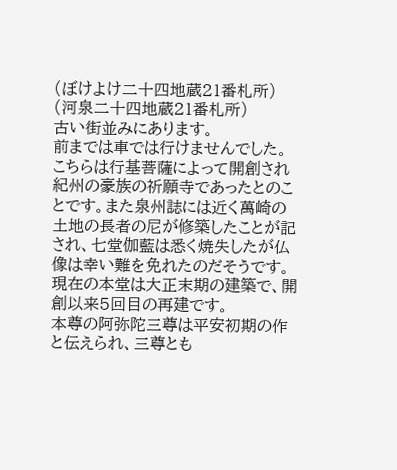(ぼけよけ二十四地蔵21番札所)
(河泉二十四地蔵21番札所)
古い街並みにあります。
前までは車では行けませんでした。
こちらは行基菩薩によって開創され紀州の豪族の祈願寺であったとのことです。また泉州誌には近く萬崎の土地の長者の尼が修築したことが記され、七堂伽藍は悉く焼失したが仏像は幸い難を免れたのだそうです。現在の本堂は大正末期の建築で、開創以来5回目の再建です。
本尊の阿弥陀三尊は平安初期の作と伝えられ、三尊とも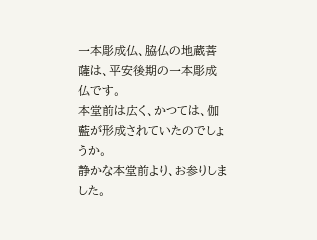一本彫成仏、脇仏の地蔵菩薩は、平安後期の一本彫成仏です。
本堂前は広く、かつては、伽藍が形成されていたのでしょうか。
静かな本堂前より、お参りしました。